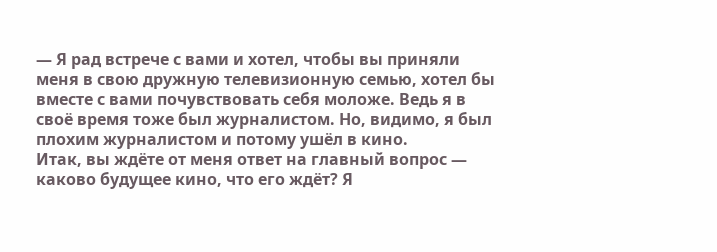— Я рад встрече с вами и хотел, чтобы вы приняли меня в свою дружную телевизионную семью, хотел бы вместе с вами почувствовать себя моложе. Ведь я в своё время тоже был журналистом. Но, видимо, я был плохим журналистом и потому ушёл в кино.
Итак, вы ждёте от меня ответ на главный вопрос — каково будущее кино, что его ждёт? Я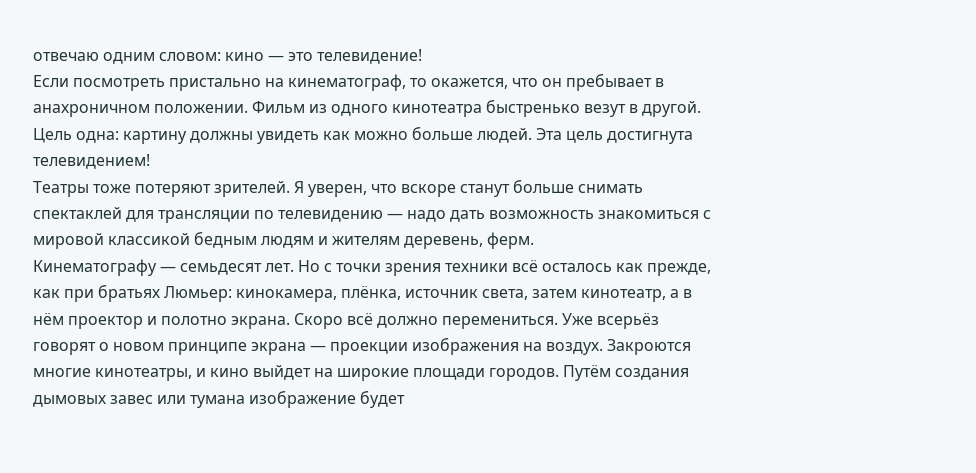отвечаю одним словом: кино — это телевидение!
Если посмотреть пристально на кинематограф, то окажется, что он пребывает в анахроничном положении. Фильм из одного кинотеатра быстренько везут в другой. Цель одна: картину должны увидеть как можно больше людей. Эта цель достигнута телевидением!
Театры тоже потеряют зрителей. Я уверен, что вскоре станут больше снимать спектаклей для трансляции по телевидению — надо дать возможность знакомиться с мировой классикой бедным людям и жителям деревень, ферм.
Кинематографу — семьдесят лет. Но с точки зрения техники всё осталось как прежде, как при братьях Люмьер: кинокамера, плёнка, источник света, затем кинотеатр, а в нём проектор и полотно экрана. Скоро всё должно перемениться. Уже всерьёз говорят о новом принципе экрана — проекции изображения на воздух. Закроются многие кинотеатры, и кино выйдет на широкие площади городов. Путём создания дымовых завес или тумана изображение будет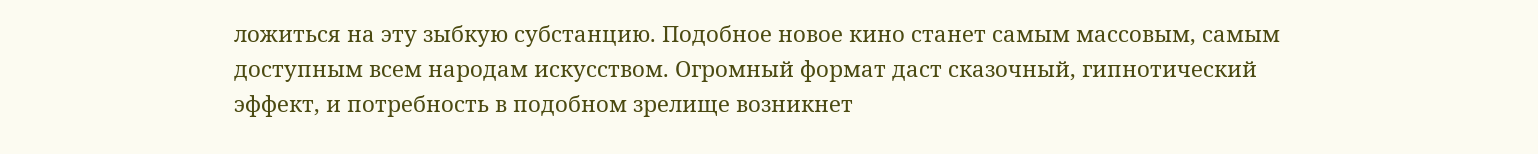ложиться на эту зыбкую субстанцию. Подобное новое кино станет самым массовым, самым доступным всем народам искусством. Огромный формат даст сказочный, гипнотический эффект, и потребность в подобном зрелище возникнет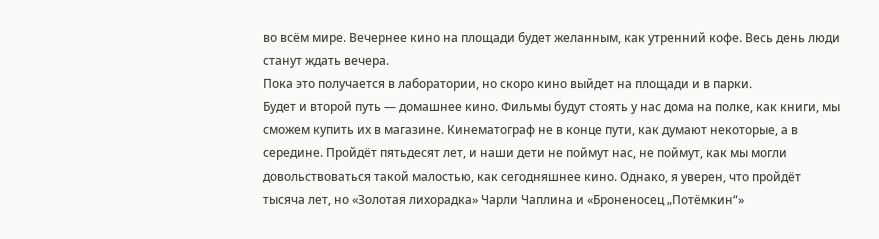во всём мире. Вечернее кино на площади будет желанным, как утренний кофе. Весь день люди станут ждать вечера.
Пока это получается в лаборатории, но скоро кино выйдет на площади и в парки.
Будет и второй путь — домашнее кино. Фильмы будут стоять у нас дома на полке, как книги, мы сможем купить их в магазине. Кинематограф не в конце пути, как думают некоторые, а в середине. Пройдёт пятьдесят лет, и наши дети не поймут нас, не поймут, как мы могли довольствоваться такой малостью, как сегодняшнее кино. Однако, я уверен, что пройдёт тысяча лет, но «Золотая лихорадка» Чарли Чаплина и «Броненосец „Потёмкин“»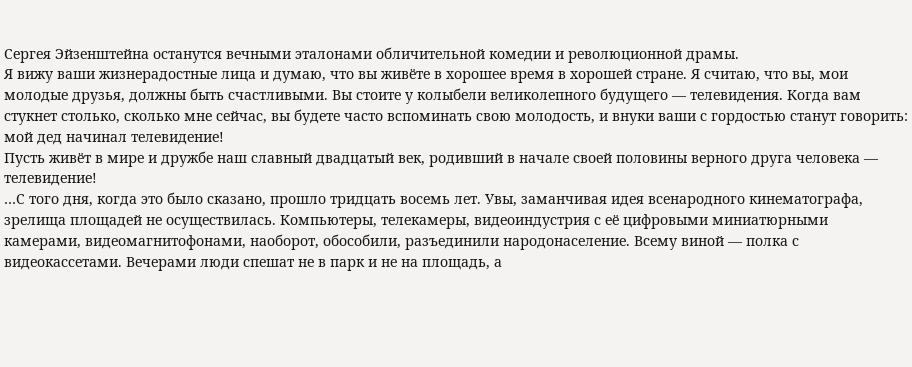Сергея Эйзенштейна останутся вечными эталонами обличительной комедии и революционной драмы.
Я вижу ваши жизнерадостные лица и думаю, что вы живёте в хорошее время в хорошей стране. Я считаю, что вы, мои молодые друзья, должны быть счастливыми. Вы стоите у колыбели великолепного будущего — телевидения. Когда вам стукнет столько, сколько мне сейчас, вы будете часто вспоминать свою молодость, и внуки ваши с гордостью станут говорить: мой дед начинал телевидение!
Пусть живёт в мире и дружбе наш славный двадцатый век, родивший в начале своей половины верного друга человека — телевидение!
…С того дня, когда это было сказано, прошло тридцать восемь лет. Увы, заманчивая идея всенародного кинематографа, зрелища площадей не осуществилась. Компьютеры, телекамеры, видеоиндустрия с её цифровыми миниатюрными камерами, видеомагнитофонами, наоборот, обособили, разъединили народонаселение. Всему виной — полка с видеокассетами. Вечерами люди спешат не в парк и не на площадь, а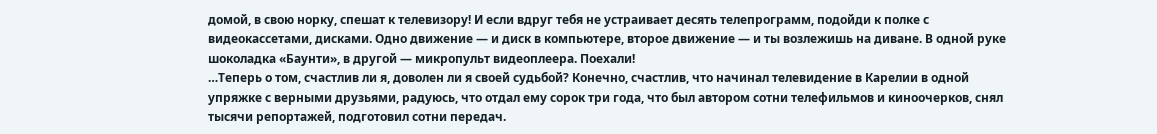домой, в свою норку, спешат к телевизору! И если вдруг тебя не устраивает десять телепрограмм, подойди к полке с видеокассетами, дисками. Одно движение — и диск в компьютере, второе движение — и ты возлежишь на диване. В одной руке шоколадка «Баунти», в другой — микропульт видеоплеера. Поехали!
…Теперь о том, счастлив ли я, доволен ли я своей судьбой? Конечно, счастлив, что начинал телевидение в Карелии в одной упряжке с верными друзьями, радуюсь, что отдал ему сорок три года, что был автором сотни телефильмов и киноочерков, снял тысячи репортажей, подготовил сотни передач.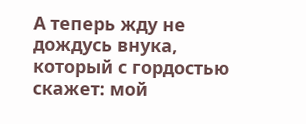А теперь жду не дождусь внука, который с гордостью скажет: мой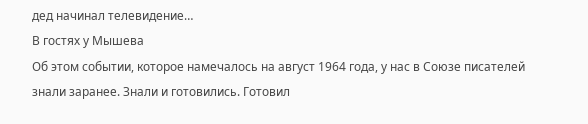дед начинал телевидение…
В гостях у Мышева
Об этом событии, которое намечалось на август 1964 года, у нас в Союзе писателей знали заранее. Знали и готовились. Готовил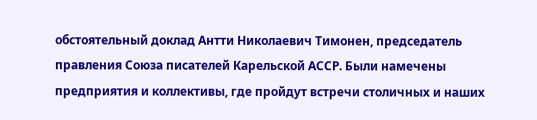обстоятельный доклад Антти Николаевич Тимонен, председатель правления Союза писателей Карельской АССР. Были намечены предприятия и коллективы, где пройдут встречи столичных и наших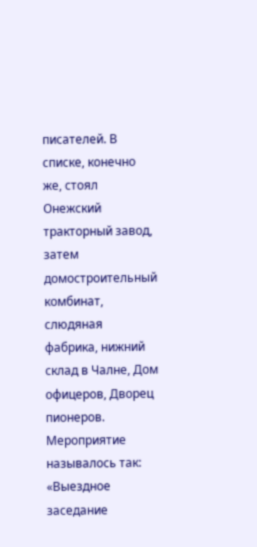писателей. В списке, конечно же, стоял Онежский тракторный завод, затем домостроительный комбинат, слюдяная фабрика, нижний склад в Чалне, Дом офицеров, Дворец пионеров.
Мероприятие называлось так: «Выездное заседание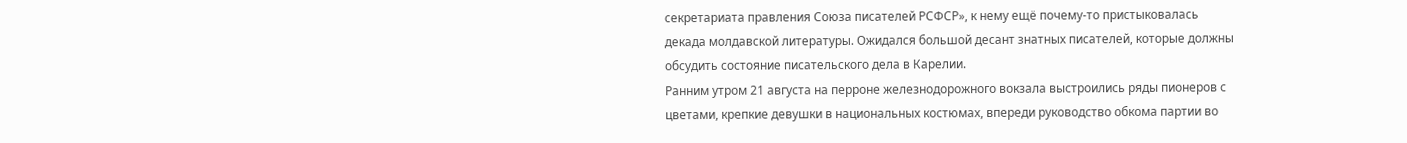секретариата правления Союза писателей РСФСР», к нему ещё почему-то пристыковалась декада молдавской литературы. Ожидался большой десант знатных писателей, которые должны обсудить состояние писательского дела в Карелии.
Ранним утром 21 августа на перроне железнодорожного вокзала выстроились ряды пионеров с цветами, крепкие девушки в национальных костюмах, впереди руководство обкома партии во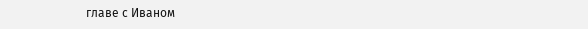главе с Иваном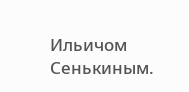Ильичом Сенькиным.